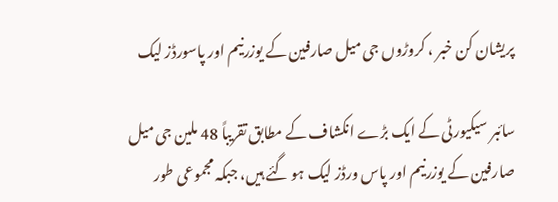پریشان کن خبر ، کروڑوں جی میل صارفین کے یوزرنیم اور پاسورڈز لیک

سائبر سیکیورٹی کے ایک بڑے انکشاف کے مطابق تقریباً 48 ملین جی میل صارفین کے یوزرنیم اور پاس ورڈز لیک ہو گئے ہیں، جبکہ مجموعی طور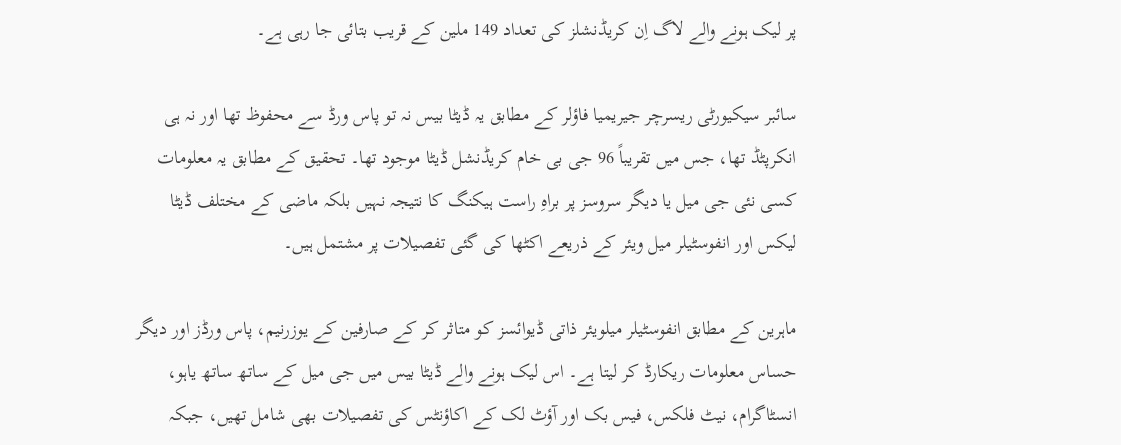پر لیک ہونے والے لاگ اِن کریڈنشلز کی تعداد 149 ملین کے قریب بتائی جا رہی ہے۔

سائبر سیکیورٹی ریسرچر جیریمیا فاؤلر کے مطابق یہ ڈیٹا بیس نہ تو پاس ورڈ سے محفوظ تھا اور نہ ہی انکرپٹڈ تھا، جس میں تقریباً 96 جی بی خام کریڈنشل ڈیٹا موجود تھا۔ تحقیق کے مطابق یہ معلومات کسی نئی جی میل یا دیگر سروسز پر براہِ راست ہیکنگ کا نتیجہ نہیں بلکہ ماضی کے مختلف ڈیٹا لیکس اور انفوسٹیلر میل ویئر کے ذریعے اکٹھا کی گئی تفصیلات پر مشتمل ہیں۔

ماہرین کے مطابق انفوسٹیلر میلویئر ذاتی ڈیوائسز کو متاثر کر کے صارفین کے یوزرنیم، پاس ورڈز اور دیگر حساس معلومات ریکارڈ کر لیتا ہے۔ اس لیک ہونے والے ڈیٹا بیس میں جی میل کے ساتھ ساتھ یاہو، انسٹاگرام، نیٹ فلکس، فیس بک اور آؤٹ لک کے اکاؤنٹس کی تفصیلات بھی شامل تھیں، جبکہ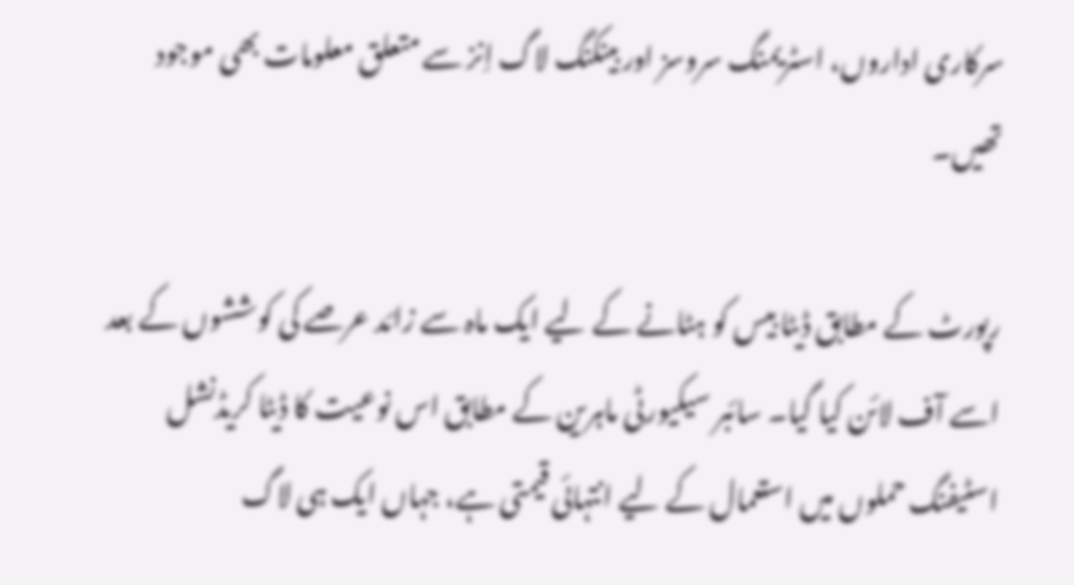سرکاری اداروں، اسٹریمنگ سروسز اور بینکنگ لاگ اِنز سے متعلق معلومات بھی موجود تھیں۔

رپورٹ کے مطابق ڈیٹا بیس کو ہٹانے کے لیے ایک ماہ سے زائد عرصے کی کوششوں کے بعد اسے آف لائن کیا گیا۔ سائبر سیکیورٹی ماہرین کے مطابق اس نوعیت کا ڈیٹا کریڈنشل اسٹیفنگ حملوں میں استعمال کے لیے انتہائی قیمتی ہے، جہاں ایک ہی لاگ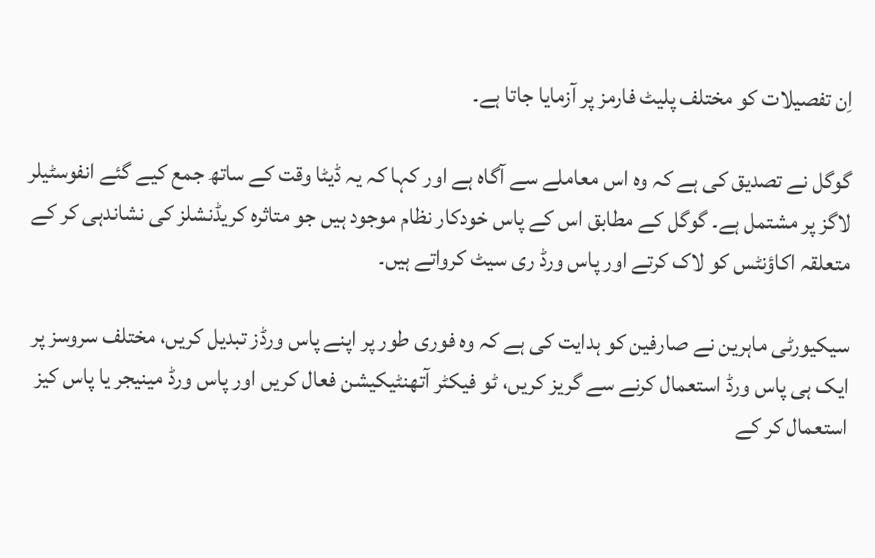اِن تفصیلات کو مختلف پلیٹ فارمز پر آزمایا جاتا ہے۔

گوگل نے تصدیق کی ہے کہ وہ اس معاملے سے آگاہ ہے اور کہا کہ یہ ڈیٹا وقت کے ساتھ جمع کیے گئے انفوسٹیلر لاگز پر مشتمل ہے۔ گوگل کے مطابق اس کے پاس خودکار نظام موجود ہیں جو متاثرہ کریڈنشلز کی نشاندہی کر کے متعلقہ اکاؤنٹس کو لاک کرتے اور پاس ورڈ ری سیٹ کرواتے ہیں۔

سیکیورٹی ماہرین نے صارفین کو ہدایت کی ہے کہ وہ فوری طور پر اپنے پاس ورڈز تبدیل کریں، مختلف سروسز پر ایک ہی پاس ورڈ استعمال کرنے سے گریز کریں، ٹو فیکٹر آتھنٹیکیشن فعال کریں اور پاس ورڈ مینیجر یا پاس کیز استعمال کر کے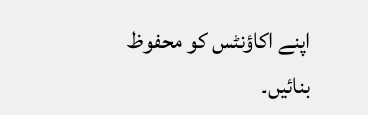اپنے اکاؤنٹس کو محفوظ بنائیں۔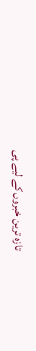تازہ ترین خبروں کے لیے پی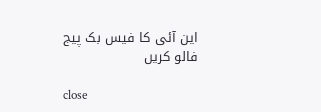این آئی کا فیس بک پیج فالو کریں

close